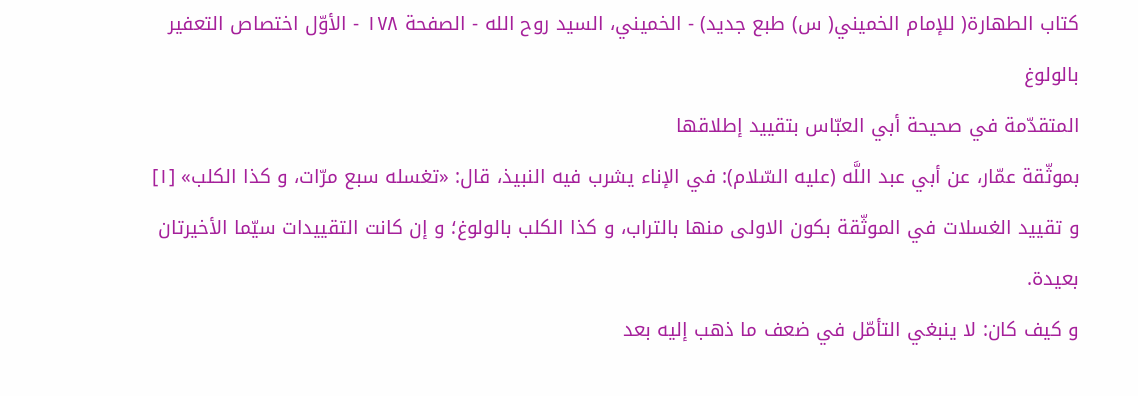كتاب الطهارة( للإمام الخميني( س) طبع جديد) - الخميني، السيد روح الله - الصفحة ١٧٨ - الأوّل اختصاص التعفير بالولوغ
المتقدّمة في صحيحة أبي العبّاس بتقييد إطلاقها
بموثّقة عمّار، عن أبي عبد اللَّه (عليه السّلام): في الإناء يشرب فيه النبيذ، قال: «تغسله سبع مرّات، و كذا الكلب» [١]
و تقييد الغسلات في الموثّقة بكون الاولى منها بالتراب، و كذا الكلب بالولوغ؛ و إن كانت التقييدات سيّما الأخيرتان بعيدة.
و كيف كان: لا ينبغي التأمّل في ضعف ما ذهب إليه بعد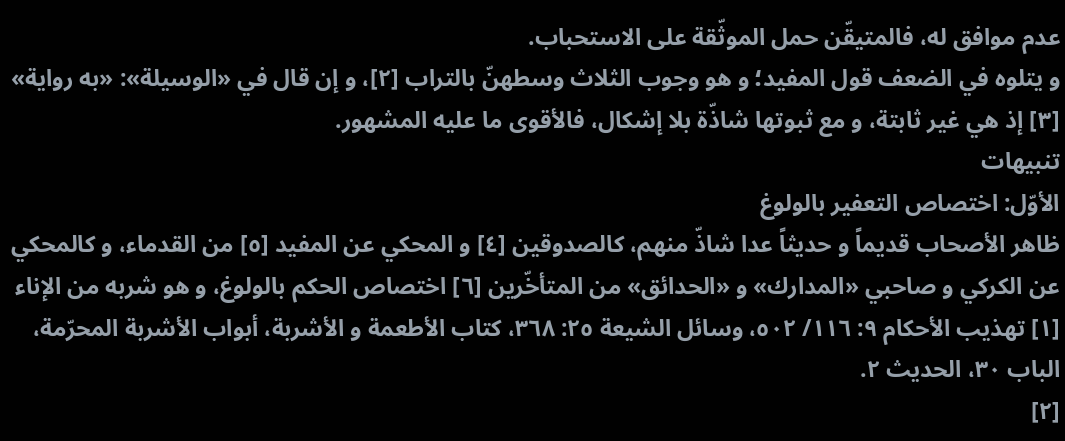عدم موافق له، فالمتيقّن حمل الموثّقة على الاستحباب.
و يتلوه في الضعف قول المفيد؛ و هو وجوب الثلاث وسطهنّ بالتراب [٢]، و إن قال في «الوسيلة»: «به رواية» [٣] إذ هي غير ثابتة، و مع ثبوتها شاذّة بلا إشكال، فالأقوى ما عليه المشهور.
تنبيهات
الأوّل: اختصاص التعفير بالولوغ
ظاهر الأصحاب قديماً و حديثاً عدا شاذّ منهم، كالصدوقين [٤] و المحكي عن المفيد [٥] من القدماء، و كالمحكي عن الكركي و صاحبي «المدارك» و «الحدائق» من المتأخّرين [٦] اختصاص الحكم بالولوغ، و هو شربه من الإناء
[١] تهذيب الأحكام ٩: ١١٦/ ٥٠٢، وسائل الشيعة ٢٥: ٣٦٨، كتاب الأطعمة و الأشربة، أبواب الأشربة المحرّمة، الباب ٣٠، الحديث ٢.
[٢]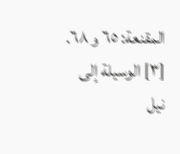المقنعة: ٦٥ و ٦٨.
[٣] الوسيلة إلى نيل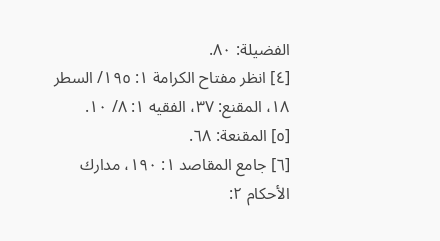الفضيلة: ٨٠.
[٤] انظر مفتاح الكرامة ١: ١٩٥/ السطر ١٨، المقنع: ٣٧، الفقيه ١: ٨/ ١٠.
[٥] المقنعة: ٦٨.
[٦] جامع المقاصد ١: ١٩٠، مدارك الأحكام ٢: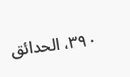٣٩٠، الحدائق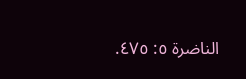الناضرة ٥: ٤٧٥.